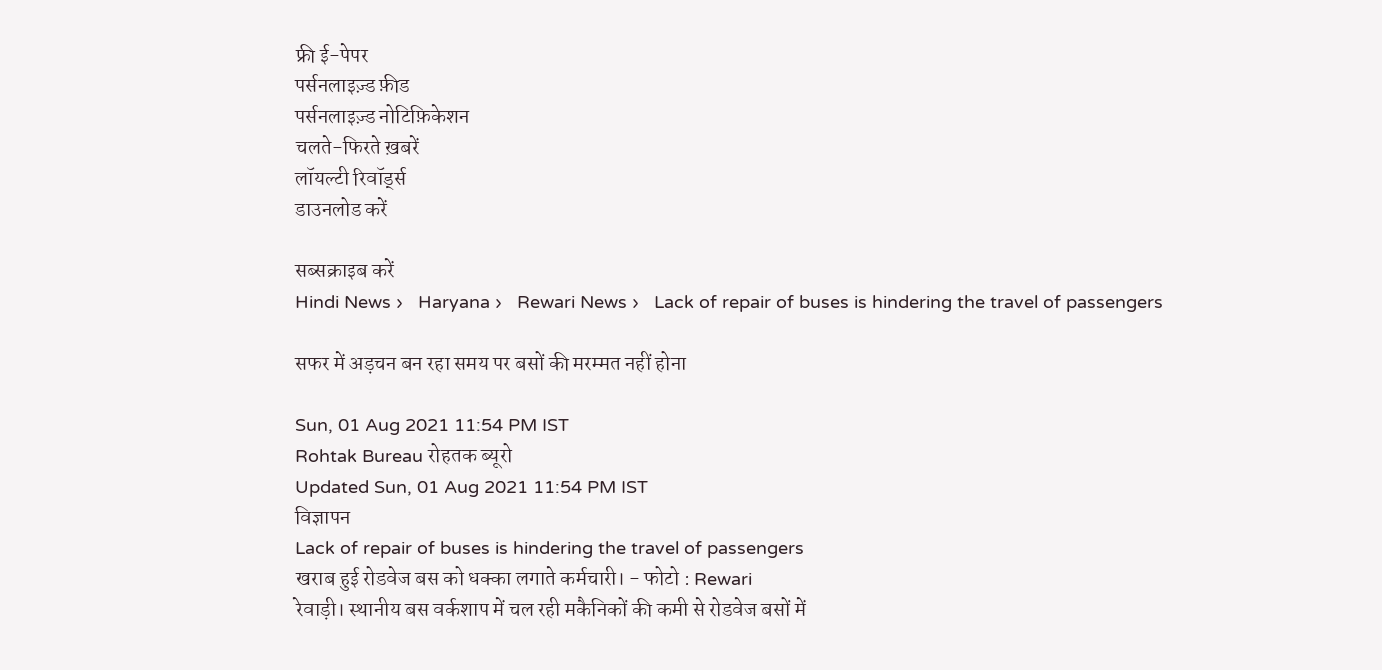फ्री ई-पेपर
पर्सनलाइज़्ड फ़ीड
पर्सनलाइज़्ड नोटिफ़िकेशन
चलते-फिरते ख़बरें
लॉयल्टी रिवॉर्ड्स
डाउनलोड करें

सब्सक्राइब करें
Hindi News ›   Haryana ›   Rewari News ›   Lack of repair of buses is hindering the travel of passengers

सफर में अड़चन बन रहा समय पर बसों की मरम्मत नहीं होना

Sun, 01 Aug 2021 11:54 PM IST
Rohtak Bureau रोहतक ब्यूरो
Updated Sun, 01 Aug 2021 11:54 PM IST
विज्ञापन
Lack of repair of buses is hindering the travel of passengers
खराब हुई रोडवेज बस को धक्का लगाते कर्मचारी। - फोटो : Rewari
रेवाड़ी। स्थानीय बस वर्कशाप में चल रही मकैनिकों की कमी से रोडवेज बसों में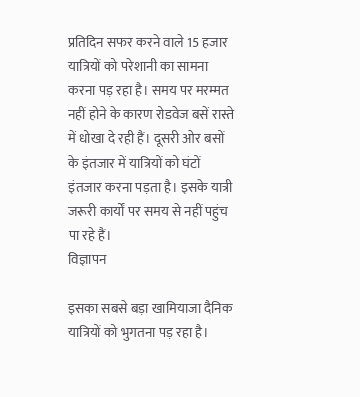प्रतिदिन सफर करने वाले 15 हजार यात्रियों को परेशानी का सामना करना पड़ रहा है। समय पर मरम्मत नहीं होने के कारण रोडवेज बसें रास्ते में धोखा दे रही हैं। दूसरी ओर बसों के इंतजार में यात्रियों को घंटों इंतजार करना पड़ता है। इसके यात्री जरूरी कार्यों पर समय से नहीं पहुंच पा रहे हैं।
विज्ञापन

इसका सबसे बड़ा खामियाजा दैनिक यात्रियों को भुगतना पड़ रहा है।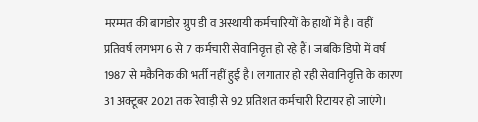मरम्मत की बागडोर ग्रुप डी व अस्थायी कर्मचारियों के हाथों में है। वहीं प्रतिवर्ष लगभग 6 से 7 कर्मचारी सेवानिवृत्त हो रहे हैं। जबकि डिपो में वर्ष 1987 से मकैनिक की भर्ती नहीं हुई है। लगातार हो रही सेवानिवृत्ति के कारण 31 अक्टूबर 2021 तक रेवाड़ी से 92 प्रतिशत कर्मचारी रिटायर हो जाएंगे।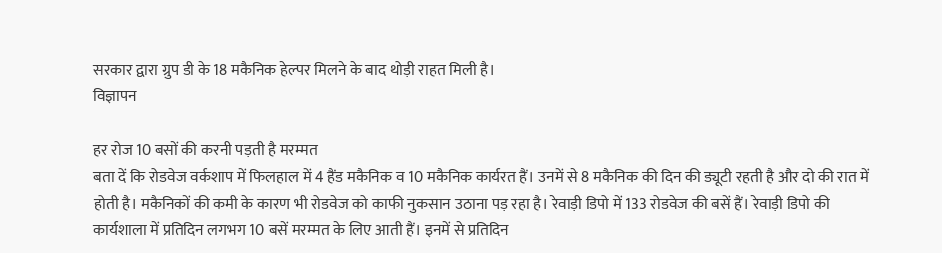सरकार द्वारा ग्रुप डी के 18 मकैनिक हेल्पर मिलने के बाद थोड़ी राहत मिली है।
विज्ञापन

हर रोज 10 बसों की करनी पड़ती है मरम्मत
बता दें कि रोडवेज वर्कशाप में फिलहाल में 4 हैंड मकैनिक व 10 मकैनिक कार्यरत हैं। उनमें से 8 मकैनिक की दिन की ड्यूटी रहती है और दो की रात में होती है। मकैनिकों की कमी के कारण भी रोडवेज को काफी नुकसान उठाना पड़ रहा है। रेवाड़ी डिपो में 133 रोडवेज की बसें हैं। रेवाड़ी डिपो की कार्यशाला में प्रतिदिन लगभग 10 बसें मरम्मत के लिए आती हैं। इनमें से प्रतिदिन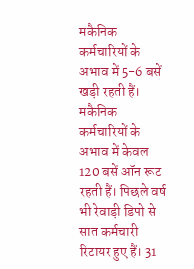मकैनिक कर्मचारियों के अभाव में 5-6 बसें खड़ी रहती हैं। मकैनिक कर्मचारियों के अभाव में केवल 120 बसें ऑन रूट रहती हैं। पिछले वर्ष भी रेवाड़ी डिपो से सात कर्मचारी रिटायर हुए हैं। 31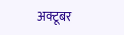अक्टूबर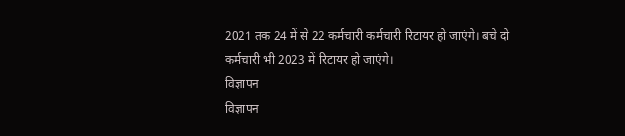2021 तक 24 में से 22 कर्मचारी कर्मचारी रिटायर हो जाएंगे। बचे दो कर्मचारी भी 2023 में रिटायर हो जाएंगे।
विज्ञापन
विज्ञापन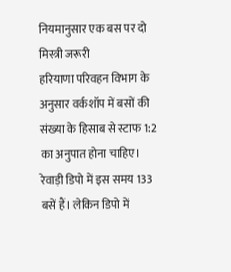नियमानुसार एक बस पर दो मिस्त्री जरूरी
हरियाणा परिवहन विभाग के अनुसार वर्कशॉप में बसों की संख्या के हिसाब से स्टाफ 1:2 का अनुपात होना चाहिए। रेवाड़ी डिपो में इस समय 133 बसें हैं। लेकिन डिपो में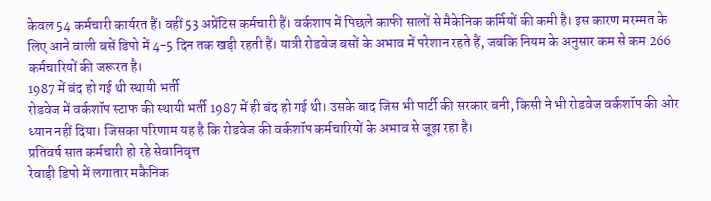केवल 54 कर्मचारी कार्यरत हैं। वहीं 53 अप्रेंटिस कर्मचारी हैं। वर्कशाप में पिछले काफी सालों से मैकेनिक कर्मियों की कमी है। इस कारण मरम्मत के लिए आने वाली बसें डिपो में 4-5 दिन तक खड़ी रहती हैं। यात्री रोडवेज बसों के अभाव में परेशान रहते हैं, जबकि नियम के अनुसार कम से कम 266 कर्मचारियों की जरूरत है।
1987 में बंद हो गई थी स्थायी भर्ती
रोडवेज में वर्कशॉप स्टाफ की स्थायी भर्ती 1987 में ही बंद हो गई थी। उसके बाद जिस भी पार्टी की सरकार बनी, किसी ने भी रोडवेज वर्कशॉप की ओर ध्यान नहीं दिया। जिसका परिणाम यह है कि रोडवेज की वर्कशॉप कर्मचारियों के अभाव से जूझ रहा है।
प्रतिवर्ष सात कर्मचारी हो रहे सेवानिवृत्त
रेवाड़ी डिपो में लगातार मकैनिक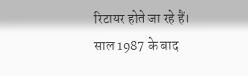रिटायर होते जा रहे हैं। साल 1987 के बाद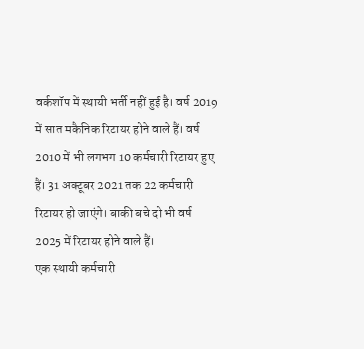वर्कशॉप में स्थायी भर्ती नहीं हुई है। वर्ष 2019 में सात मकैनिक रिटायर होने वाले हैं। वर्ष 2010 में भी लगभग 10 कर्मचारी रिटायर हुए हैं। 31 अक्टूबर 2021 तक 22 कर्मचारी रिटायर हो जाएंगे। बाकी बचे दो भी वर्ष 2025 में रिटायर होने वाले हैं।
एक स्थायी कर्मचारी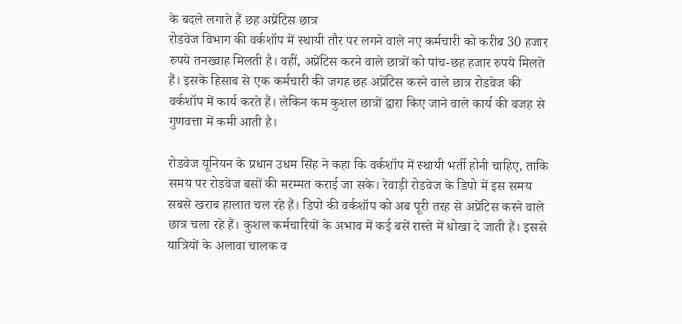के बदले लगाते हैं छह अप्रेंटिस छात्र
रोडवेज विभाग की वर्कशॉप में स्थायी तौर पर लगने वाले नए कर्मचारी को करीब 30 हजार रुपये तनख्वाह मिलती है। वहीं, अप्रेंटिस करने वाले छात्रों को पांच-छह हजार रुपये मिलते हैं। इसके हिसाब से एक कर्मचारी की जगह छह अप्रेंटिस करने वाले छात्र रोडवेज की वर्कशॉप में कार्य करते हैं। लेकिन कम कुशल छात्रों द्वारा किए जाने वाले कार्य की वजह से गुणवत्ता में कमी आती है।

रोडवेज यूनियन के प्रधान उधम सिंह ने कहा कि वर्कशॉप में स्थायी भर्ती होनी चाहिए, ताकि समय पर रोडवेज बसों की मरम्मत कराई जा सके। रेवाड़ी रोडवेज के डिपो में इस समय सबसे खराब हालात चल रहे हैं। डिपो की वर्कशॉप को अब पूरी तरह से अप्रेंटिस करने वाले छात्र चला रहे हैं। कुशल कर्मचारियों के अभाव में कई बसें रास्ते में धोखा दे जाती हैं। इससे यात्रियों के अलावा चालक व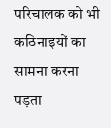परिचालक को भी कठिनाइयों का सामना करना पड़ता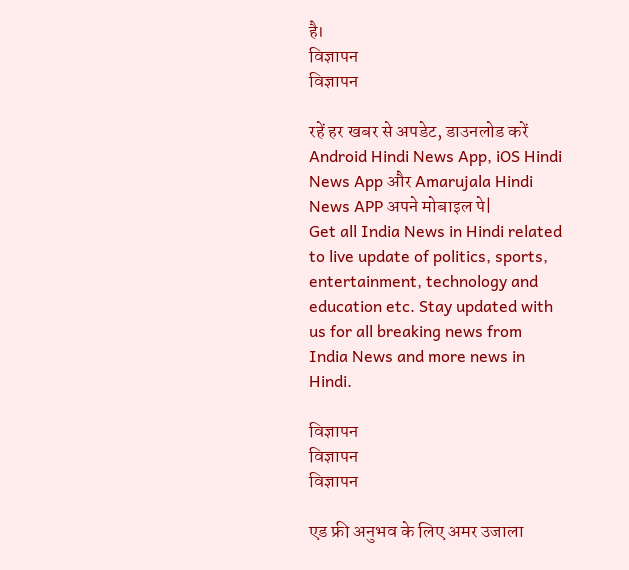है।
विज्ञापन
विज्ञापन

रहें हर खबर से अपडेट, डाउनलोड करें Android Hindi News App, iOS Hindi News App और Amarujala Hindi News APP अपने मोबाइल पे|
Get all India News in Hindi related to live update of politics, sports, entertainment, technology and education etc. Stay updated with us for all breaking news from India News and more news in Hindi.

विज्ञापन
विज्ञापन
विज्ञापन

एड फ्री अनुभव के लिए अमर उजाला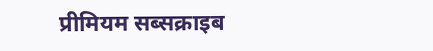प्रीमियम सब्सक्राइब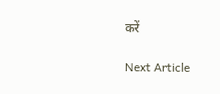करें

Next Article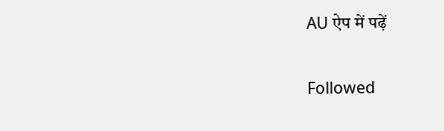AU ऐप में पढ़ें

Followed